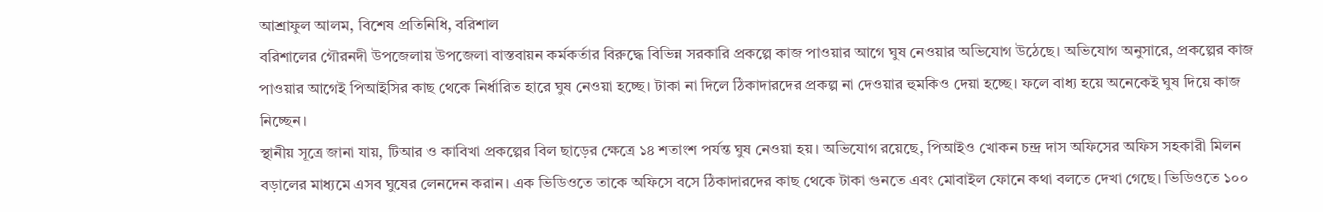আশ্রাফুল আলম, বিশেষ প্রতিনিধি, বরিশাল
বরিশালের গৌরনদী উপজেলায় উপজেলা বাস্তবায়ন কর্মকর্তার বিরুদ্ধে বিভিন্ন সরকারি প্রকল্পে কাজ পাওয়ার আগে ঘুষ নেওয়ার অভিযোগ উঠেছে। অভিযোগ অনুসারে, প্রকল্পের কাজ পাওয়ার আগেই পিআইসির কাছ থেকে নির্ধারিত হারে ঘুষ নেওয়া হচ্ছে। টাকা না দিলে ঠিকাদারদের প্রকল্প না দেওয়ার হুমকিও দেয়া হচ্ছে। ফলে বাধ্য হয়ে অনেকেই ঘুষ দিয়ে কাজ নিচ্ছেন।
স্থানীয় সূত্রে জানা যায়, টিআর ও কাবিখা প্রকল্পের বিল ছাড়ের ক্ষেত্রে ১৪ শতাংশ পর্যন্ত ঘুষ নেওয়া হয়। অভিযোগ রয়েছে, পিআইও খোকন চন্দ্র দাস অফিসের অফিস সহকারী মিলন বড়ালের মাধ্যমে এসব ঘুষের লেনদেন করান। এক ভিডিওতে তাকে অফিসে বসে ঠিকাদারদের কাছ থেকে টাকা গুনতে এবং মোবাইল ফোনে কথা বলতে দেখা গেছে। ভিডিওতে ১০০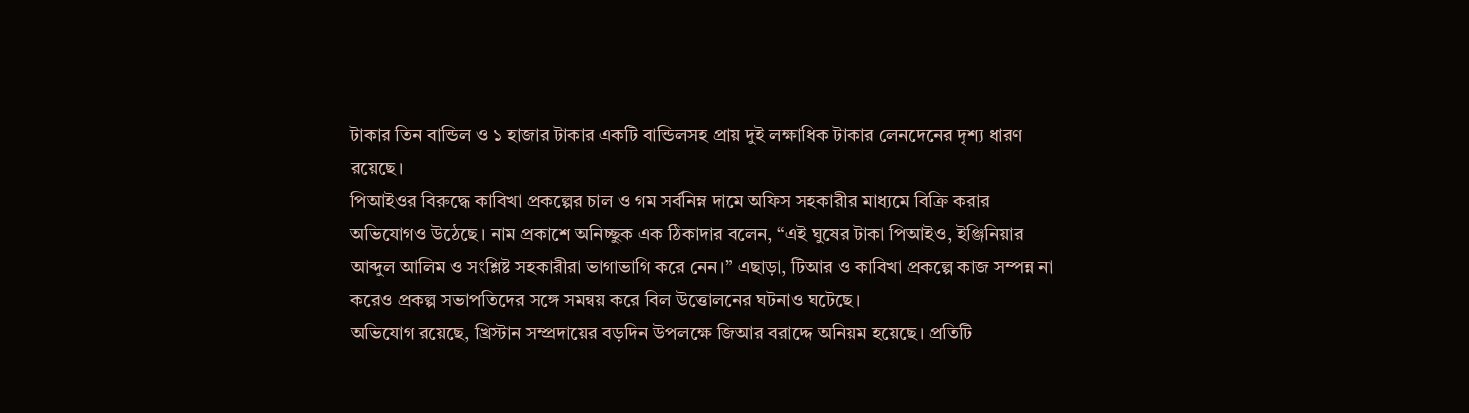টাকার তিন বান্ডিল ও ১ হাজার টাকার একটি বান্ডিলসহ প্রায় দুই লক্ষাধিক টাকার লেনদেনের দৃশ্য ধারণ রয়েছে।
পিআইওর বিরুদ্ধে কাবিখা প্রকল্পের চাল ও গম সর্বনিম্ন দামে অফিস সহকারীর মাধ্যমে বিক্রি করার অভিযোগও উঠেছে। নাম প্রকাশে অনিচ্ছুক এক ঠিকাদার বলেন, “এই ঘুষের টাকা পিআইও, ইঞ্জিনিয়ার আব্দুল আলিম ও সংশ্লিষ্ট সহকারীরা ভাগাভাগি করে নেন।” এছাড়া, টিআর ও কাবিখা প্রকল্পে কাজ সম্পন্ন না করেও প্রকল্প সভাপতিদের সঙ্গে সমন্বয় করে বিল উত্তোলনের ঘটনাও ঘটেছে।
অভিযোগ রয়েছে, খ্রিস্টান সম্প্রদায়ের বড়দিন উপলক্ষে জিআর বরাদ্দে অনিয়ম হয়েছে। প্রতিটি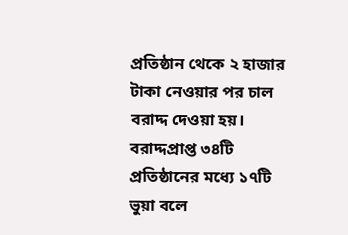প্রতিষ্ঠান থেকে ২ হাজার টাকা নেওয়ার পর চাল বরাদ্দ দেওয়া হয়। বরাদ্দপ্রাপ্ত ৩৪টি প্রতিষ্ঠানের মধ্যে ১৭টি ভুয়া বলে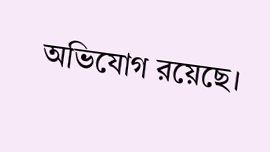অভিযোগ রয়েছে।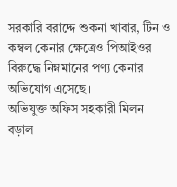সরকারি বরাদ্দে শুকনা খাবার, টিন ও কম্বল কেনার ক্ষেত্রেও পিআইওর বিরুদ্ধে নিম্নমানের পণ্য কেনার অভিযোগ এসেছে।
অভিযুক্ত অফিস সহকারী মিলন বড়াল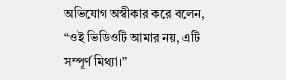অভিযোগ অস্বীকার করে বলেন, “ওই ভিডিওটি আমার নয়, এটি সম্পূর্ণ মিথ্যা।”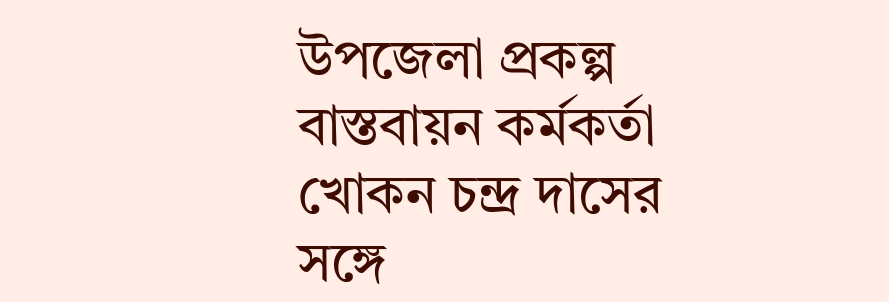উপজেলা প্রকল্প বাস্তবায়ন কর্মকর্তা খোকন চন্দ্র দাসের সঙ্গে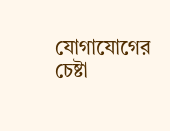যোগাযোগের চেষ্টা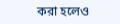করা হলেও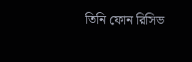তিনি ফোন রিসিভ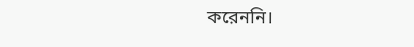করেননি।